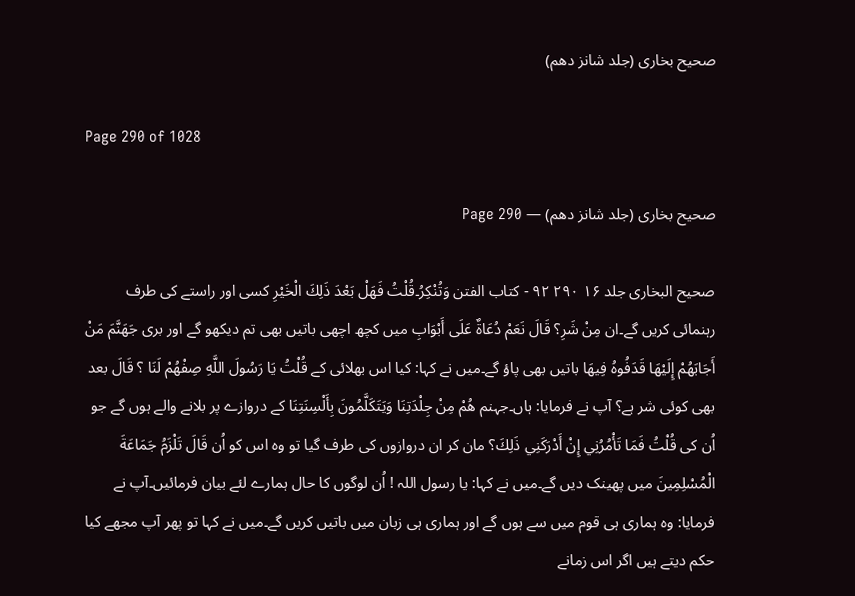صحیح بخاری (جلد شانز دھم)

Page 290 of 1028

صحیح بخاری (جلد شانز دھم) — Page 290

صحيح البخاری جلد ۱۶ ۲۹۰ ۹۲ - کتاب الفتن وَتُنْكِرُ۔قُلْتُ فَهَلْ بَعْدَ ذَلِكَ الْخَيْرِ کسی اور راستے کی طرف رہنمائی کریں گے۔ان مِنْ شَرِ؟ قَالَ نَعَمْ دُعَاةٌ عَلَى أَبْوَابِ میں کچھ اچھی باتیں بھی تم دیکھو گے اور بری جَهَنَّمَ مَنْ أَجَابَهُمْ إِلَيْهَا قَدَفُوهُ فِيهَا باتیں بھی پاؤ گے۔میں نے کہا: کیا اس بھلائی کے قُلْتُ يَا رَسُولَ اللَّهِ صِفْهُمْ لَنَا ؟ قَالَ بعد بھی کوئی شر ہے؟ آپ نے فرمایا: ہاں۔جہنم هُمْ مِنْ جِلْدَتِنَا وَيَتَكَلَّمُونَ بِأَلْسِنَتِنَا کے دروازے پر بلانے والے ہوں گے جو اُن کی قُلْتُ فَمَا تَأْمُرُنِي إِنْ أَدْرَكَنِي ذَلِكَ؟ مان کر ان دروازوں کی طرف گیا تو وہ اس کو اُن قَالَ تَلْزَمُ جَمَاعَةَ الْمُسْلِمِينَ میں پھینک دیں گے۔میں نے کہا: یا رسول اللہ ! اُن لوگوں کا حال ہمارے لئے بیان فرمائیں۔آپ نے فرمایا: وہ ہماری ہی قوم میں سے ہوں گے اور ہماری ہی زبان میں باتیں کریں گے۔میں نے کہا تو پھر آپ مجھے کیا حکم دیتے ہیں اگر اس زمانے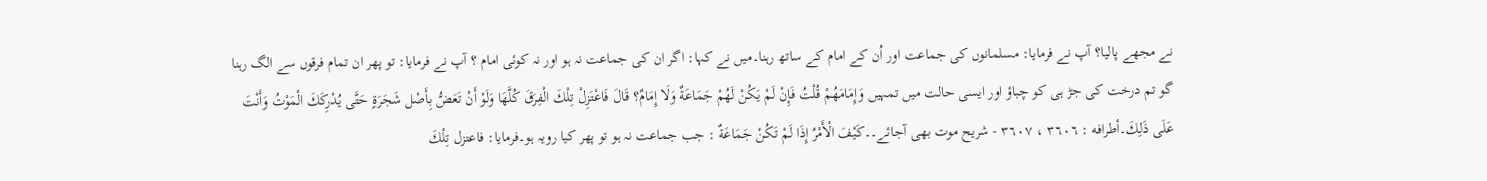نے مجھے پالیا؟ آپ نے فرمایا: مسلمانوں کی جماعت اور اُن کے امام کے ساتھ رہنا۔میں نے کہا: اگر ان کی جماعت نہ ہو اور نہ کوئی امام ؟ آپ نے فرمایا: تو پھر ان تمام فرقوں سے الگ رہنا گو تم درخت کی جڑ ہی کو چباؤ اور ایسی حالت میں تمہیں وَإِمَامَهُمْ قُلْتُ فَإِنْ لَمْ يَكُنْ لَهُمْ جَمَاعَةٌ وَلَا إِمَامٌ؟ قَالَ فَاعْتَزِلْ تِلْكَ الْفِرَقَ كُلَّهَا وَلَوْ أَنْ تَعَضُّ بِأَصْل شَجَرَةٍ حَتَّى يُدْرِكَكَ الْمَوْتُ وَأَنْتَ عَلَى ذَلِكَ۔أطرافه : ٣٦٠٦ ، ٣٦٠٧ - شریح موت بھی آجائے۔۔كَيْفَ الْأَمْرُ إِذَا لَمْ تَكُنْ جَمَاعَةٌ : جب جماعت نہ ہو تو پھر کیا رویہ ہو۔فرمایا: فاعتزل تِلْكَ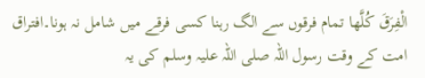الْفِرَقَ كُلَّها تمام فرقوں سے الگ رہنا کسی فرقے میں شامل نہ ہونا۔افتراق امت کے وقت رسول اللہ صلی اللہ علیہ وسلم کی یہ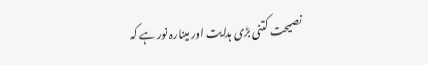نصیحت کتنی بڑی ہدایت اور مینارہ نور ہے کہ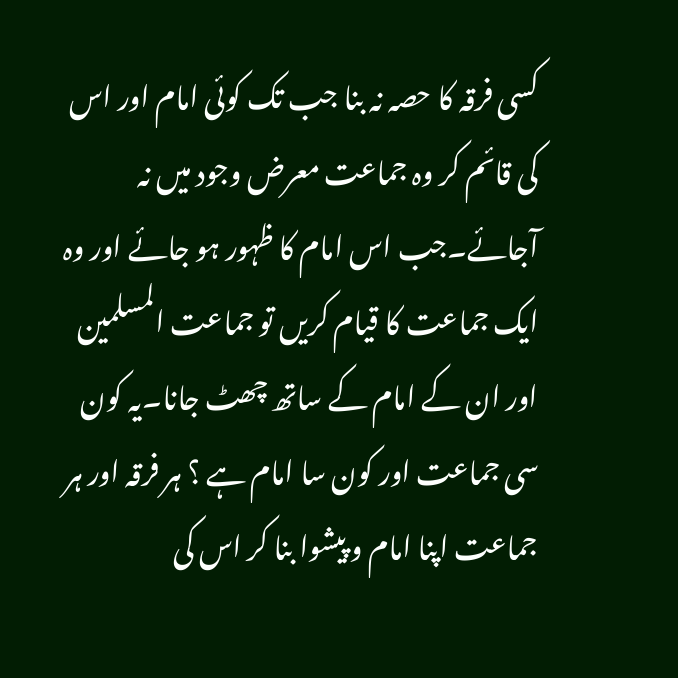کسی فرقہ کا حصہ نہ بنا جب تک کوئی امام اور اس کی قائم کر وہ جماعت معرض وجود میں نہ آجائے۔جب اس امام کا ظہور ہو جائے اور وہ ایک جماعت کا قیام کریں تو جماعت المسلمین اور ان کے امام کے ساتھ چھٹ جانا۔یہ کون سی جماعت اور کون سا امام ہے ؟ ہر فرقہ اور ہر جماعت اپنا امام و پیشوا بنا کر اس کی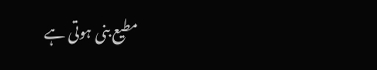مطیع بنی ہوتی ہے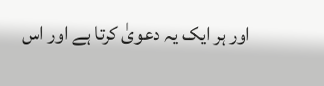اور ہر ایک یہ دعویٰ کرتا ہے اور اس